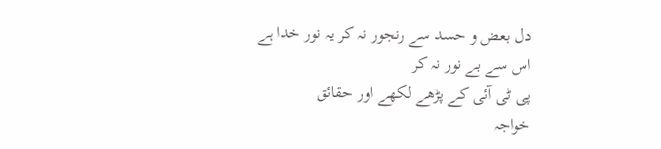دل بعض و حسد سے رنجور نہ کر یہ نور خدا ہے اس سے بے نور نہ کر
پی ٹی آئی کے پڑھے لکھے اور حقائق
خواجہ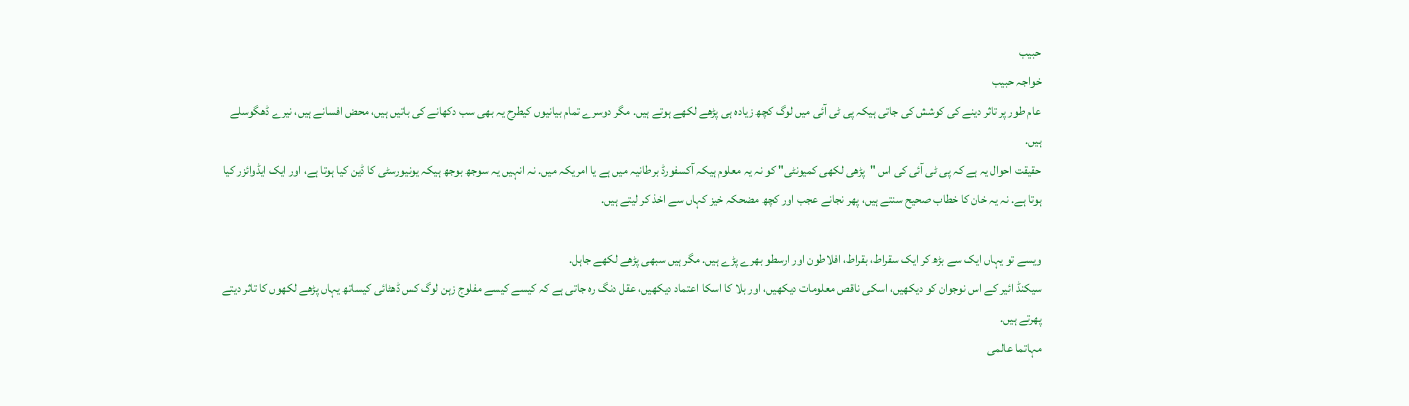حبیب
خواجہ حبیب
عام طور پر تاثر دینے کی کوشش کی جاتی ہیکہ پی ٹی آئی میں لوگ کچھ زیادہ ہی پڑھے لکھے ہوتے ہیں. مگر دوسرے تمام بیانیوں کیطرح یہ بھی سب دکھانے کی باتیں ہیں، محض افسانے ہیں، نیرے ڈھگوسلے ہیں.
حقیقت احوال یہ ہے کہ پی ٹی آئی کی اس "پڑھی لکھی کمیونٹی" کو نہ یہ معلوم ہیکہ آکسفورڈ برطانیہ میں ہے یا امریکہ میں. نہ انہیں یہ سوجھ بوجھ ہیکہ یونیورسٹی کا ڈین کیا ہوتا ہے، اور ایک ایڈوائزر کیا ہوتا ہے. نہ یہ خان کا خطاب صحیح سنتے ہیں، پھر نجانے عجب اور کچھ مضحکہ خیز کہاں سے اخذ کر لیتے ہیں.

ویسے تو یہاں ایک سے بڑھ کر ایک سقراط، بقراط، افلاطون اور ارسطو بھرے پڑے ہیں. مگر ہیں سبھی پڑھے لکھے جاہل.
سیکنڈ ائیر کے اس نوجوان کو دیکھیں، اسکی ناقص معلومات دیکھیں، اور بلا کا اسکا اعتماد دیکھیں، عقل دنگ رہ جاتی ہے کہ کیسے کیسے مفلوج زہن لوگ کس ڈھٹائی کیساتھ یہاں پڑھے لکھوں کا تاثر دیتے پھرتے ہیں.
مہاتما عالمی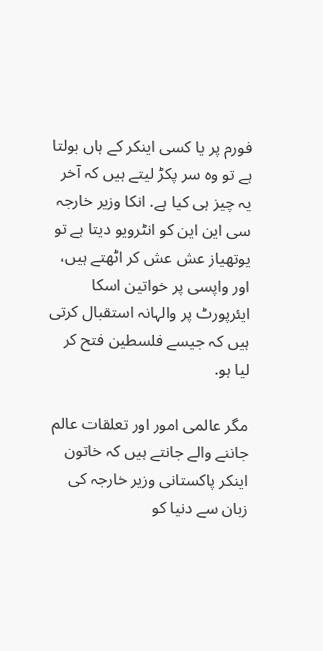فورم پر یا کسی اینکر کے ہاں بولتا ہے تو وہ سر پکڑ لیتے ہیں کہ آخر یہ چیز ہی کیا ہے. انکا وزیر خارجہ سی این این کو انٹرویو دیتا ہے تو یوتھیاز عش عش کر اٹھتے ہیں، اور واپسی پر خواتین اسکا ایئرپورٹ پر والہانہ استقبال کرتی ہیں کہ جیسے فلسطین فتح کر لیا ہو.

مگر عالمی امور اور تعلقات عالم جاننے والے جانتے ہیں کہ خاتون اینکر پاکستانی وزیر خارجہ کی زبان سے دنیا کو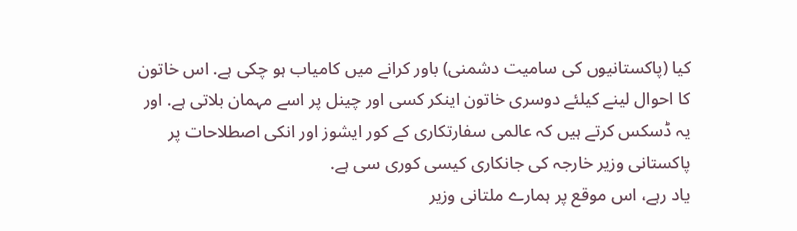کیا (پاکستانیوں کی سامیت دشمنی) باور کرانے میں کامیاب ہو چکی ہے. اس خاتون کا احوال لینے کیلئے دوسری خاتون اینکر کسی اور چینل پر اسے مہمان بلاتی ہے. اور یہ ڈسکس کرتے ہیں کہ عالمی سفارتکاری کے کور ایشوز اور انکی اصطلاحات پر پاکستانی وزیر خارجہ کی جانکاری کیسی کوری سی ہے.
یاد رہے، اس موقع پر ہمارے ملتانی وزیر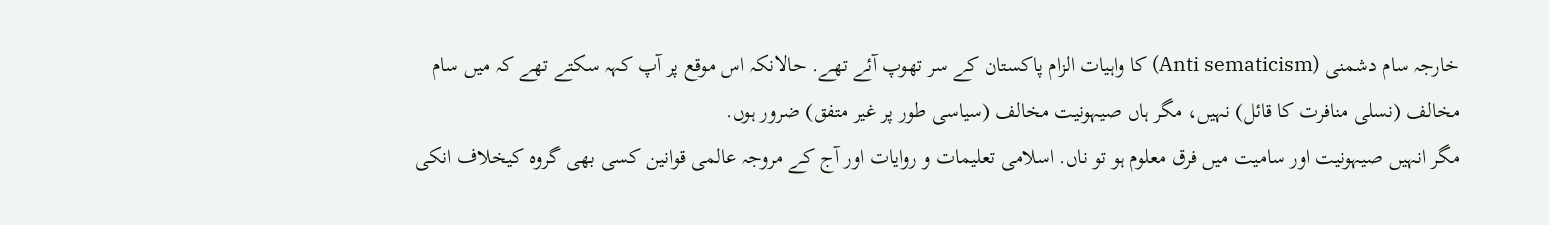خارجہ سام دشمنی (Anti sematicism) کا واہیات الزام پاکستان کے سر تھوپ آئے تھے. حالانکہ اس موقع پر آپ کہہ سکتے تھے کہ میں سام مخالف (نسلی منافرت کا قائل) نہیں، مگر ہاں صیہونیت مخالف (سیاسی طور پر غیر متفق) ضرور ہوں.
مگر انہیں صیہونیت اور سامیت میں فرق معلوم ہو تو ناں. اسلامی تعلیمات و روایات اور آج کے مروجہ عالمی قوانین کسی بھی گروہ کیخلاف انکی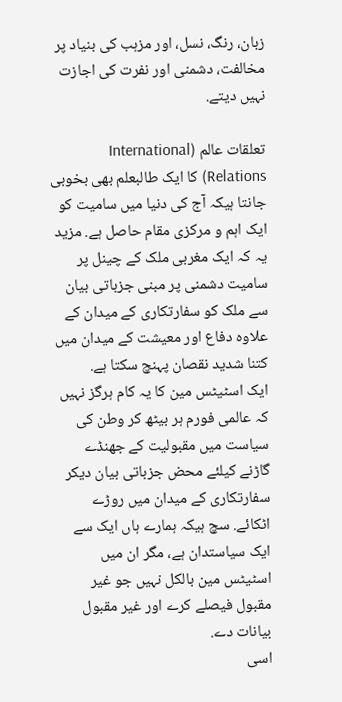زبان، رنگ، نسل، اور مزہب کی بنیاد پر مخالفت، دشمنی اور نفرت کی اجازت نہیں دیتے.

تعلقات عالم (International Relations) کا ایک طالبعلم بھی بخوبی جانتا ہیکہ آج کی دنیا میں سامیت کو ایک اہم و مرکزی مقام حاصل ہے. مزید یہ کہ ایک مغربی ملک کے چینل پر سامیت دشمنی پر مبنی جزباتی بیان سے ملک کو سفارتکاری کے میدان کے علاوہ دفاع اور معیشت کے میدان میں کتنا شدید نقصان پہنچ سکتا ہے.
ایک اسٹیٹس مین کا یہ کام ہرگز نہیں کہ عالمی فورم ہر بیٹھ کر وطن کی سیاست میں مقبولیت کے جھنڈے گاڑنے کیلئے محض جزباتی بیان دیکر سفارتکاری کے میدان میں روڑے اٹکائے. سچ ہیکہ ہمارے ہاں ایک سے ایک سیاستدان ہے، مگر ان میں اسٹیٹس مین بالکل نہیں جو غیر مقبول فیصلے کرے اور غیر مقبول بیانات دے.
اسی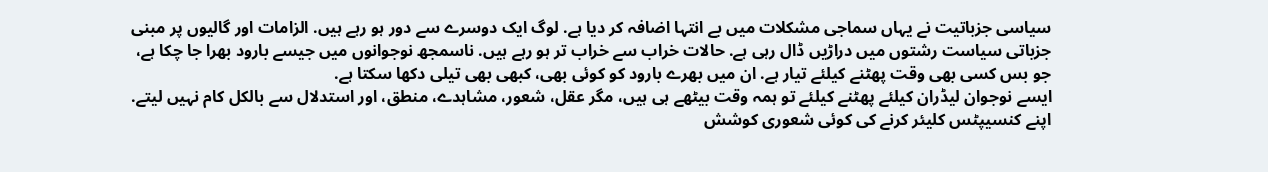سیاسی جزباتیت نے یہاں سماجی مشکلات میں بے انتہا اضافہ کر دیا ہے. لوگ ایک دوسرے سے دور ہو رہے ہیں. الزامات اور گالیوں پر مبنی جزباتی سیاست رشتوں میں دراڑیں ڈال رہی ہے. حالات خراب سے خراب تر ہو رہے ہیں. ناسمجھ نوجوانوں میں جیسے بارود بھرا جا چکا ہے، جو بس کسی بھی وقت پھٹنے کیلئے تیار ہے. ان میں بھرے بارود کو کوئی بھی، کبھی بھی تیلی دکھا سکتا ہے.
ایسے نوجوان لیڈران کیلئے پھٹنے کیلئے تو ہمہ وقت بیٹھے ہی ہیں، مگر عقل، شعور، مشاہدے، منطق، اور استدلال سے بالکل کام نہیں لیتے. اپنے کنسیپٹس کلیئر کرنے کی کوئی شعوری کوشش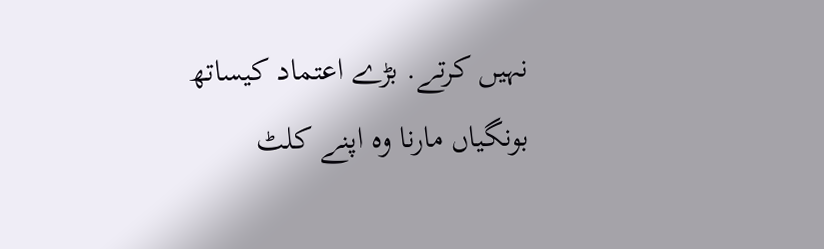نہیں کرتے. بڑے اعتماد کیساتھ بونگیاں مارنا وہ اپنے کلٹ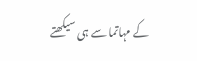کے مہاتما سے ہی سیکھتے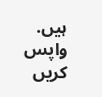ہیں.
واپس کریں